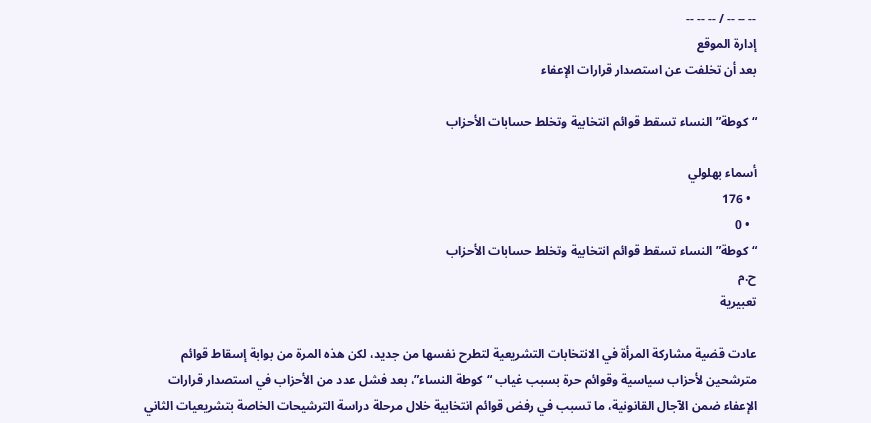-- -- -- / -- -- --
إدارة الموقع
بعد أن تخلفت عن استصدار قرارات الإعفاء

“كوطة” النساء تسقط قوائم انتخابية وتخلط حسابات الأحزاب

أسماء بهلولي
  • 176
  • 0
“كوطة” النساء تسقط قوائم انتخابية وتخلط حسابات الأحزاب
ح.م
تعبيرية

عادت قضية مشاركة المرأة في الانتخابات التشريعية لتطرح نفسها من جديد، لكن هذه المرة من بوابة إسقاط قوائم مترشحين لأحزاب سياسية وقوائم حرة بسبب غياب “كوطة النساء”، بعد فشل عدد من الأحزاب في استصدار قرارات الإعفاء ضمن الآجال القانونية، ما تسبب في رفض قوائم انتخابية خلال مرحلة دراسة الترشيحات الخاصة بتشريعيات الثاني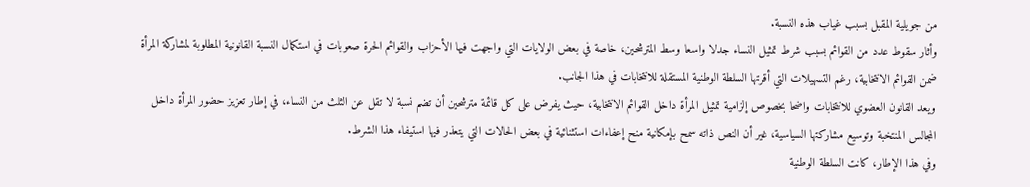من جويلية المقبل بسبب غياب هذه النسبة.
وأثار سقوط عدد من القوائم بسبب شرط تمثيل النساء جدلا واسعا وسط المترشحين، خاصة في بعض الولايات التي واجهت فيها الأحزاب والقوائم الحرة صعوبات في استكمال النسبة القانونية المطلوبة لمشاركة المرأة ضمن القوائم الانتخابية، رغم التسهيلات التي أقرتها السلطة الوطنية المستقلة للانتخابات في هذا الجانب.
ويعد القانون العضوي للانتخابات واضحا بخصوص إلزامية تمثيل المرأة داخل القوائم الانتخابية، حيث يفرض على كل قائمة مترشحين أن تضم نسبة لا تقل عن الثلث من النساء، في إطار تعزيز حضور المرأة داخل المجالس المنتخبة وتوسيع مشاركتها السياسية، غير أن النص ذاته سمح بإمكانية منح إعفاءات استثنائية في بعض الحالات التي يتعذر فيها استيفاء هذا الشرط.
وفي هذا الإطار، كانت السلطة الوطنية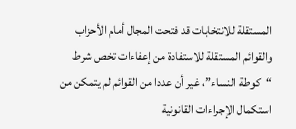المستقلة للانتخابات قد فتحت المجال أمام الأحزاب والقوائم المستقلة للاستفادة من إعفاءات تخص شرط “كوطة النساء”، غير أن عددا من القوائم لم يتمكن من استكمال الإجراءات القانونية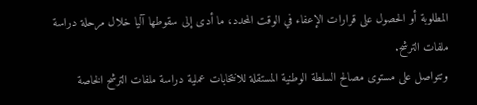المطلوبة أو الحصول على قرارات الإعفاء في الوقت المحدد، ما أدى إلى سقوطها آليا خلال مرحلة دراسة ملفات الترشح.
وتتواصل على مستوى مصالح السلطة الوطنية المستقلة للانتخابات عملية دراسة ملفات الترشح الخاصة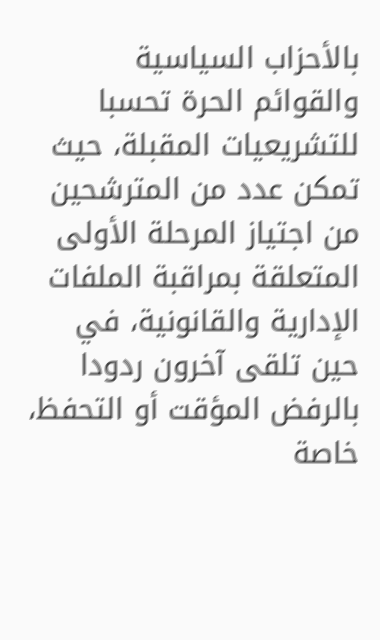بالأحزاب السياسية والقوائم الحرة تحسبا للتشريعيات المقبلة، حيث تمكن عدد من المترشحين من اجتياز المرحلة الأولى المتعلقة بمراقبة الملفات الإدارية والقانونية، في حين تلقى آخرون ردودا بالرفض المؤقت أو التحفظ، خاصة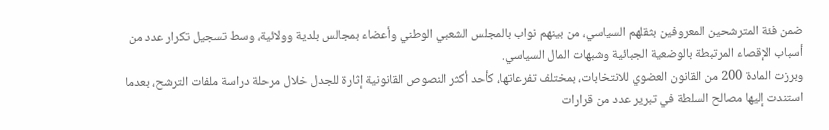ضمن فئة المترشحين المعروفين بثقلهم السياسي، من بينهم نواب بالمجلس الشعبي الوطني وأعضاء بمجالس بلدية وولائية، وسط تسجيل تكرار عدد من أسباب الإقصاء المرتبطة بالوضعية الجبائية وشبهات المال السياسي.
وبرزت المادة 200 من القانون العضوي للانتخابات، بمختلف تفرعاتها، كأحد أكثر النصوص القانونية إثارة للجدل خلال مرحلة دراسة ملفات الترشح، بعدما استندت إليها مصالح السلطة في تبرير عدد من قرارات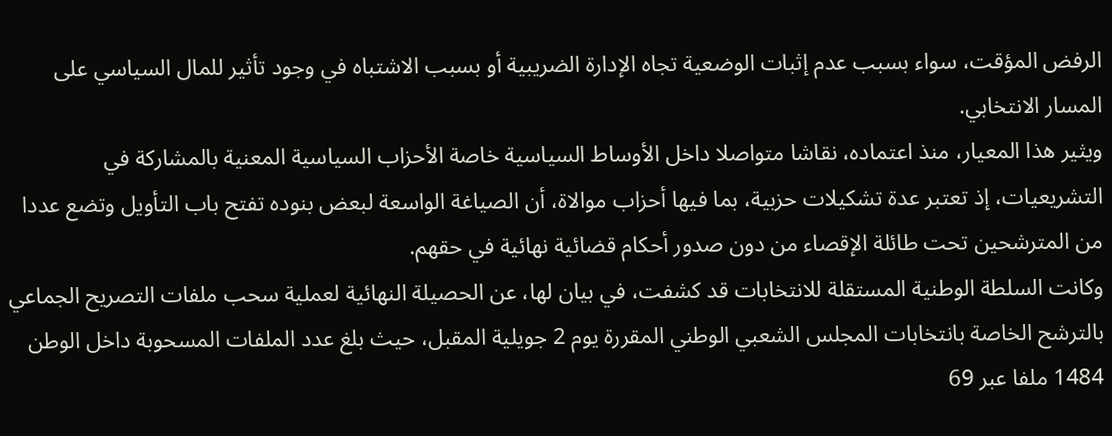الرفض المؤقت، سواء بسبب عدم إثبات الوضعية تجاه الإدارة الضريبية أو بسبب الاشتباه في وجود تأثير للمال السياسي على المسار الانتخابي.
ويثير هذا المعيار، منذ اعتماده، نقاشا متواصلا داخل الأوساط السياسية خاصة الأحزاب السياسية المعنية بالمشاركة في التشريعيات، إذ تعتبر عدة تشكيلات حزبية، بما فيها أحزاب موالاة، أن الصياغة الواسعة لبعض بنوده تفتح باب التأويل وتضع عددا من المترشحين تحت طائلة الإقصاء من دون صدور أحكام قضائية نهائية في حقهم.
وكانت السلطة الوطنية المستقلة للانتخابات قد كشفت، في بيان لها، عن الحصيلة النهائية لعملية سحب ملفات التصريح الجماعي بالترشح الخاصة بانتخابات المجلس الشعبي الوطني المقررة يوم 2 جويلية المقبل، حيث بلغ عدد الملفات المسحوبة داخل الوطن 1484 ملفا عبر 69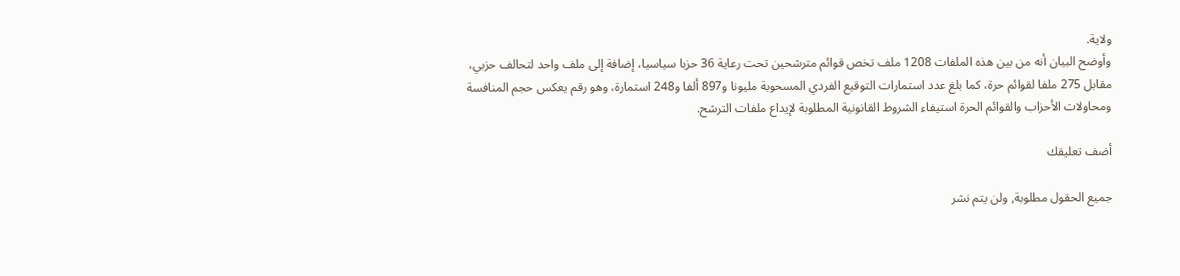ولاية.
وأوضح البيان أنه من بين هذه الملفات 1208 ملف تخص قوائم مترشحين تحت رعاية 36 حزبا سياسيا، إضافة إلى ملف واحد لتحالف حزبي، مقابل 275 ملفا لقوائم حرة، كما بلغ عدد استمارات التوقيع الفردي المسحوبة مليونا و897 ألفا و248 استمارة، وهو رقم يعكس حجم المنافسة ومحاولات الأحزاب والقوائم الحرة استيفاء الشروط القانونية المطلوبة لإيداع ملفات الترشح.

أضف تعليقك

جميع الحقول مطلوبة, ولن يتم نشر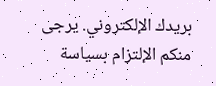بريدك الإلكتروني. يرجى منكم الإلتزام بسياسة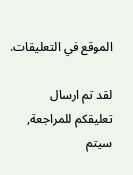الموقع في التعليقات.

لقد تم ارسال تعليقكم للمراجعة, سيتم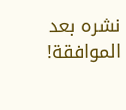نشره بعد الموافقة!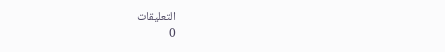التعليقات
0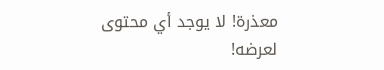معذرة! لا يوجد أي محتوى لعرضه!